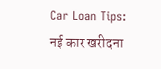Car Loan Tips: नई कार खरीदना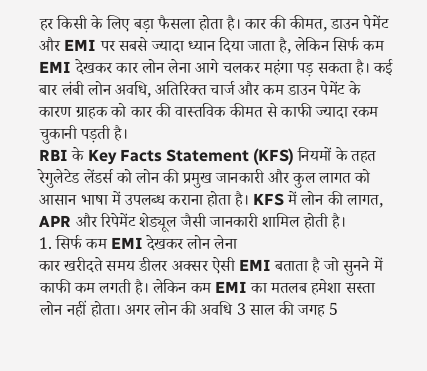हर किसी के लिए बड़ा फैसला होता है। कार की कीमत, डाउन पेमेंट और EMI पर सबसे ज्यादा ध्यान दिया जाता है, लेकिन सिर्फ कम EMI देखकर कार लोन लेना आगे चलकर महंगा पड़ सकता है। कई बार लंबी लोन अवधि, अतिरिक्त चार्ज और कम डाउन पेमेंट के कारण ग्राहक को कार की वास्तविक कीमत से काफी ज्यादा रकम चुकानी पड़ती है।
RBI के Key Facts Statement (KFS) नियमों के तहत रेगुलेटेड लेंडर्स को लोन की प्रमुख जानकारी और कुल लागत को आसान भाषा में उपलब्ध कराना होता है। KFS में लोन की लागत, APR और रिपेमेंट शेड्यूल जैसी जानकारी शामिल होती है।
1. सिर्फ कम EMI देखकर लोन लेना
कार खरीदते समय डीलर अक्सर ऐसी EMI बताता है जो सुनने में काफी कम लगती है। लेकिन कम EMI का मतलब हमेशा सस्ता लोन नहीं होता। अगर लोन की अवधि 3 साल की जगह 5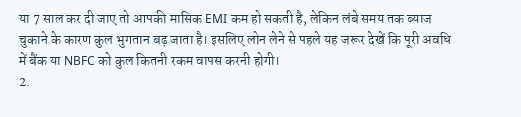या 7 साल कर दी जाए तो आपकी मासिक EMI कम हो सकती है, लेकिन लंबे समय तक ब्याज चुकाने के कारण कुल भुगतान बढ़ जाता है। इसलिए लोन लेने से पहले यह जरूर देखें कि पूरी अवधि में बैंक या NBFC को कुल कितनी रकम वापस करनी होगी।
2.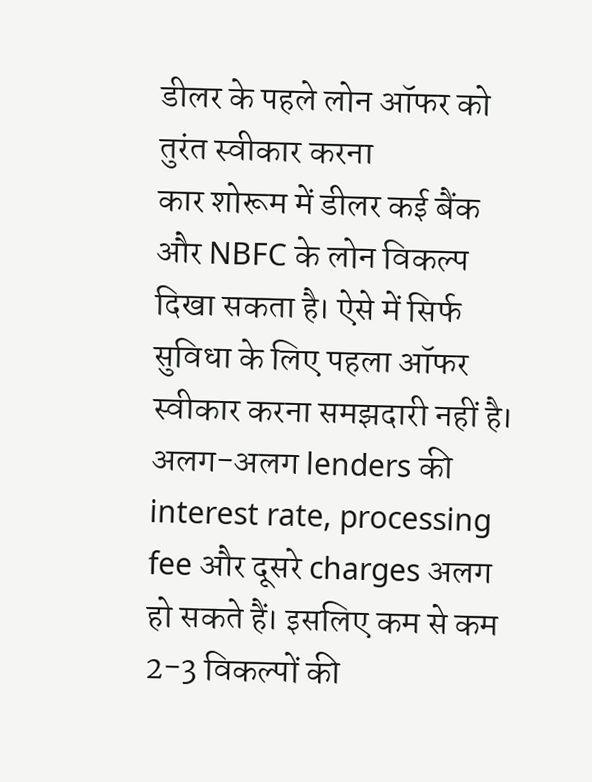डीलर के पहले लोन ऑफर को तुरंत स्वीकार करना
कार शोरूम में डीलर कई बैंक और NBFC के लोन विकल्प दिखा सकता है। ऐसे में सिर्फ सुविधा के लिए पहला ऑफर स्वीकार करना समझदारी नहीं है। अलग-अलग lenders की interest rate, processing fee और दूसरे charges अलग हो सकते हैं। इसलिए कम से कम 2-3 विकल्पों की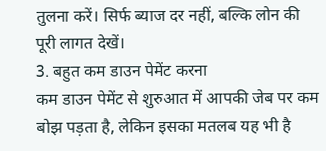तुलना करें। सिर्फ ब्याज दर नहीं, बल्कि लोन की पूरी लागत देखें।
3. बहुत कम डाउन पेमेंट करना
कम डाउन पेमेंट से शुरुआत में आपकी जेब पर कम बोझ पड़ता है, लेकिन इसका मतलब यह भी है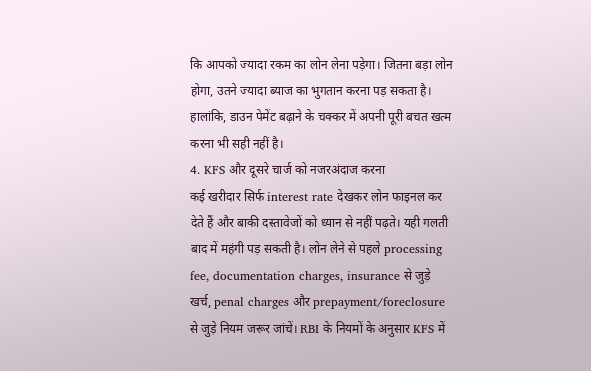कि आपको ज्यादा रकम का लोन लेना पड़ेगा। जितना बड़ा लोन होगा, उतने ज्यादा ब्याज का भुगतान करना पड़ सकता है। हालांकि, डाउन पेमेंट बढ़ाने के चक्कर में अपनी पूरी बचत खत्म करना भी सही नहीं है।
4. KFS और दूसरे चार्ज को नजरअंदाज करना
कई खरीदार सिर्फ interest rate देखकर लोन फाइनल कर देते हैं और बाकी दस्तावेजों को ध्यान से नहीं पढ़ते। यही गलती बाद में महंगी पड़ सकती है। लोन लेने से पहले processing fee, documentation charges, insurance से जुड़े खर्च, penal charges और prepayment/foreclosure से जुड़े नियम जरूर जांचें। RBI के नियमों के अनुसार KFS में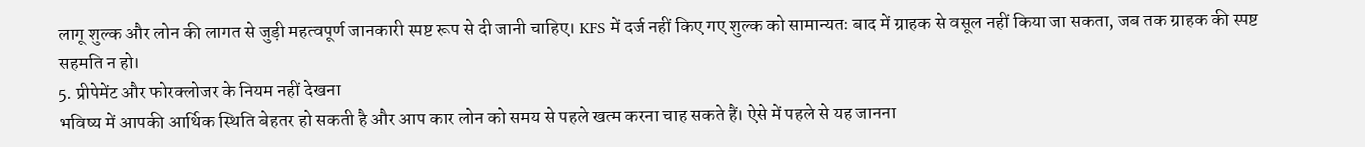लागू शुल्क और लोन की लागत से जुड़ी महत्वपूर्ण जानकारी स्पष्ट रूप से दी जानी चाहिए। KFS में दर्ज नहीं किए गए शुल्क को सामान्यतः बाद में ग्राहक से वसूल नहीं किया जा सकता, जब तक ग्राहक की स्पष्ट सहमति न हो।
5. प्रीपेमेंट और फोरक्लोजर के नियम नहीं देखना
भविष्य में आपकी आर्थिक स्थिति बेहतर हो सकती है और आप कार लोन को समय से पहले खत्म करना चाह सकते हैं। ऐसे में पहले से यह जानना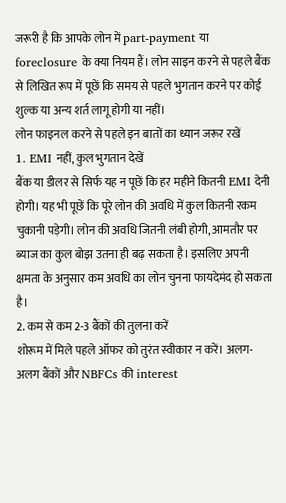जरूरी है कि आपके लोन में part-payment या foreclosure के क्या नियम हैं। लोन साइन करने से पहले बैंक से लिखित रूप में पूछें कि समय से पहले भुगतान करने पर कोई शुल्क या अन्य शर्त लागू होगी या नहीं।
लोन फाइनल करने से पहले इन बातों का ध्यान जरूर रखें
1. EMI नहीं, कुल भुगतान देखें
बैंक या डीलर से सिर्फ यह न पूछें कि हर महीने कितनी EMI देनी होगी। यह भी पूछें कि पूरे लोन की अवधि में कुल कितनी रकम चुकानी पड़ेगी। लोन की अवधि जितनी लंबी होगी, आमतौर पर ब्याज का कुल बोझ उतना ही बढ़ सकता है। इसलिए अपनी क्षमता के अनुसार कम अवधि का लोन चुनना फायदेमंद हो सकता है।
2. कम से कम 2-3 बैंकों की तुलना करें
शोरूम में मिले पहले ऑफर को तुरंत स्वीकार न करें। अलग-अलग बैंकों और NBFCs की interest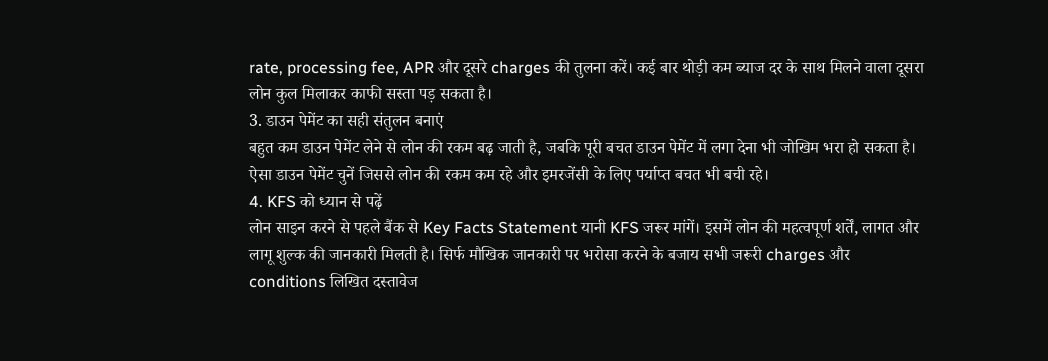rate, processing fee, APR और दूसरे charges की तुलना करें। कई बार थोड़ी कम ब्याज दर के साथ मिलने वाला दूसरा लोन कुल मिलाकर काफी सस्ता पड़ सकता है।
3. डाउन पेमेंट का सही संतुलन बनाएं
बहुत कम डाउन पेमेंट लेने से लोन की रकम बढ़ जाती है, जबकि पूरी बचत डाउन पेमेंट में लगा देना भी जोखिम भरा हो सकता है। ऐसा डाउन पेमेंट चुनें जिससे लोन की रकम कम रहे और इमरजेंसी के लिए पर्याप्त बचत भी बची रहे।
4. KFS को ध्यान से पढ़ें
लोन साइन करने से पहले बैंक से Key Facts Statement यानी KFS जरूर मांगें। इसमें लोन की महत्वपूर्ण शर्तें, लागत और लागू शुल्क की जानकारी मिलती है। सिर्फ मौखिक जानकारी पर भरोसा करने के बजाय सभी जरूरी charges और conditions लिखित दस्तावेज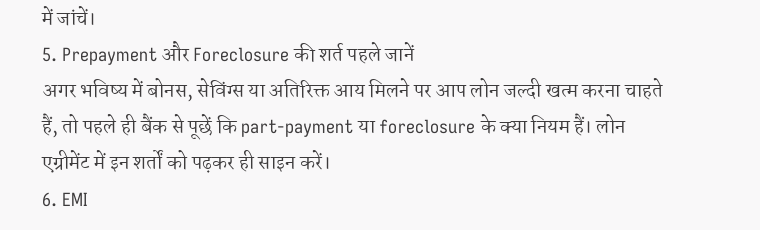में जांचें।
5. Prepayment और Foreclosure की शर्त पहले जानें
अगर भविष्य में बोनस, सेविंग्स या अतिरिक्त आय मिलने पर आप लोन जल्दी खत्म करना चाहते हैं, तो पहले ही बैंक से पूछें कि part-payment या foreclosure के क्या नियम हैं। लोन एग्रीमेंट में इन शर्तों को पढ़कर ही साइन करें।
6. EMI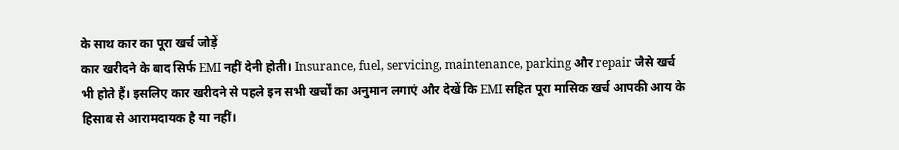के साथ कार का पूरा खर्च जोड़ें
कार खरीदने के बाद सिर्फ EMI नहीं देनी होती। Insurance, fuel, servicing, maintenance, parking और repair जैसे खर्च भी होते हैं। इसलिए कार खरीदने से पहले इन सभी खर्चों का अनुमान लगाएं और देखें कि EMI सहित पूरा मासिक खर्च आपकी आय के हिसाब से आरामदायक है या नहीं।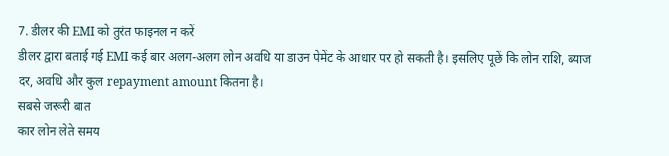7. डीलर की EMI को तुरंत फाइनल न करें
डीलर द्वारा बताई गई EMI कई बार अलग-अलग लोन अवधि या डाउन पेमेंट के आधार पर हो सकती है। इसलिए पूछें कि लोन राशि, ब्याज दर, अवधि और कुल repayment amount कितना है।
सबसे जरूरी बात
कार लोन लेते समय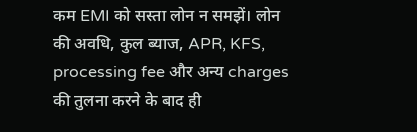कम EMI को सस्ता लोन न समझें। लोन की अवधि, कुल ब्याज, APR, KFS, processing fee और अन्य charges की तुलना करने के बाद ही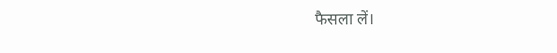फैसला लें।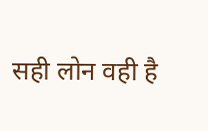सही लोन वही है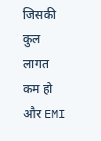जिसकी कुल लागत कम हो और EMI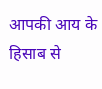आपकी आय के हिसाब से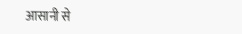आसानी से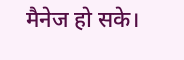मैनेज हो सके।